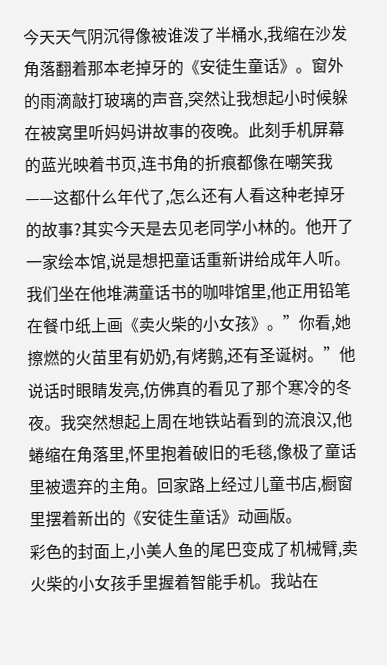今天天气阴沉得像被谁泼了半桶水,我缩在沙发角落翻着那本老掉牙的《安徒生童话》。窗外的雨滴敲打玻璃的声音,突然让我想起小时候躲在被窝里听妈妈讲故事的夜晚。此刻手机屏幕的蓝光映着书页,连书角的折痕都像在嘲笑我——这都什么年代了,怎么还有人看这种老掉牙的故事?其实今天是去见老同学小林的。他开了一家绘本馆,说是想把童话重新讲给成年人听。
我们坐在他堆满童话书的咖啡馆里,他正用铅笔在餐巾纸上画《卖火柴的小女孩》。”你看,她擦燃的火苗里有奶奶,有烤鹅,还有圣诞树。”他说话时眼睛发亮,仿佛真的看见了那个寒冷的冬夜。我突然想起上周在地铁站看到的流浪汉,他蜷缩在角落里,怀里抱着破旧的毛毯,像极了童话里被遗弃的主角。回家路上经过儿童书店,橱窗里摆着新出的《安徒生童话》动画版。
彩色的封面上,小美人鱼的尾巴变成了机械臂,卖火柴的小女孩手里握着智能手机。我站在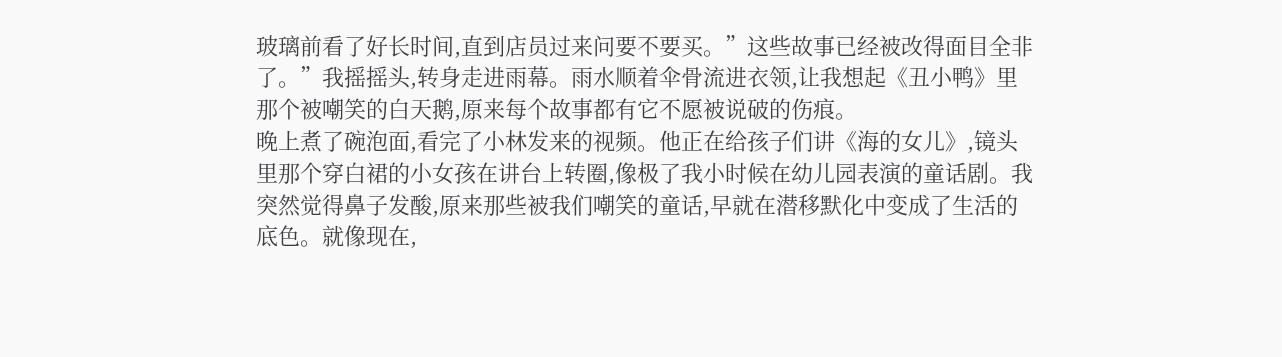玻璃前看了好长时间,直到店员过来问要不要买。”这些故事已经被改得面目全非了。”我摇摇头,转身走进雨幕。雨水顺着伞骨流进衣领,让我想起《丑小鸭》里那个被嘲笑的白天鹅,原来每个故事都有它不愿被说破的伤痕。
晚上煮了碗泡面,看完了小林发来的视频。他正在给孩子们讲《海的女儿》,镜头里那个穿白裙的小女孩在讲台上转圈,像极了我小时候在幼儿园表演的童话剧。我突然觉得鼻子发酸,原来那些被我们嘲笑的童话,早就在潜移默化中变成了生活的底色。就像现在,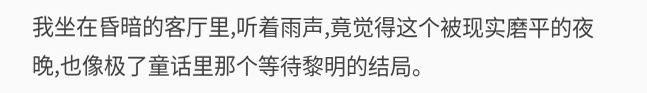我坐在昏暗的客厅里,听着雨声,竟觉得这个被现实磨平的夜晚,也像极了童话里那个等待黎明的结局。